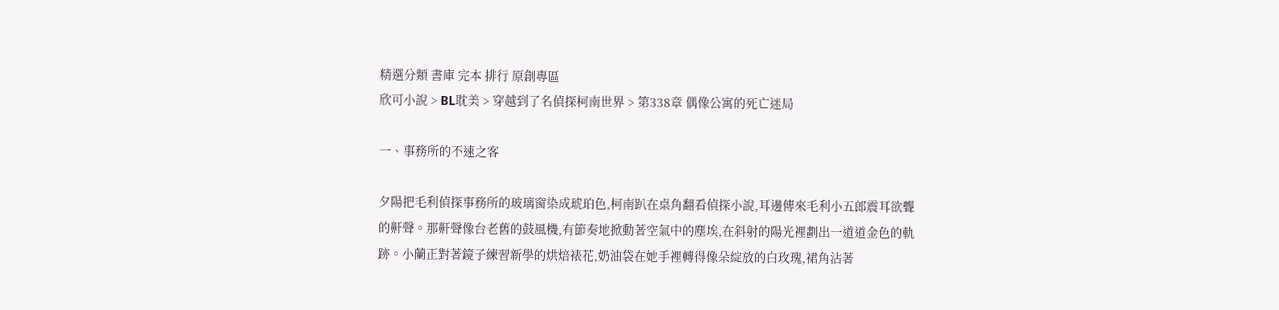精選分類 書庫 完本 排行 原創專區
欣可小說 > BL耽美 > 穿越到了名偵探柯南世界 > 第338章 偶像公寓的死亡迷局

一、事務所的不速之客

夕陽把毛利偵探事務所的玻璃窗染成琥珀色,柯南趴在桌角翻看偵探小說,耳邊傳來毛利小五郎震耳欲聾的鼾聲。那鼾聲像台老舊的鼓風機,有節奏地掀動著空氣中的塵埃,在斜射的陽光裡劃出一道道金色的軌跡。小蘭正對著鏡子練習新學的烘焙裱花,奶油袋在她手裡轉得像朵綻放的白玫瑰,裙角沾著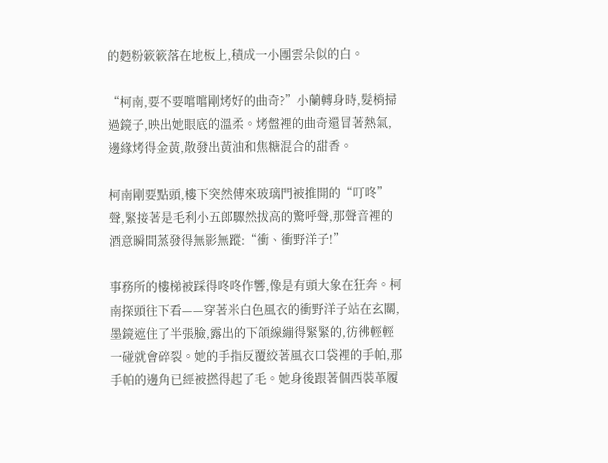的麪粉簌簌落在地板上,積成一小團雲朵似的白。

“柯南,要不要嚐嚐剛烤好的曲奇?”小蘭轉身時,髮梢掃過鏡子,映出她眼底的溫柔。烤盤裡的曲奇還冒著熱氣,邊緣烤得金黃,散發出黃油和焦糖混合的甜香。

柯南剛要點頭,樓下突然傳來玻璃門被推開的“叮咚”聲,緊接著是毛利小五郎驟然拔高的驚呼聲,那聲音裡的酒意瞬間蒸發得無影無蹤:“衝、衝野洋子!”

事務所的樓梯被踩得咚咚作響,像是有頭大象在狂奔。柯南探頭往下看——穿著米白色風衣的衝野洋子站在玄關,墨鏡遮住了半張臉,露出的下頜線繃得緊緊的,彷彿輕輕一碰就會碎裂。她的手指反覆絞著風衣口袋裡的手帕,那手帕的邊角已經被撚得起了毛。她身後跟著個西裝革履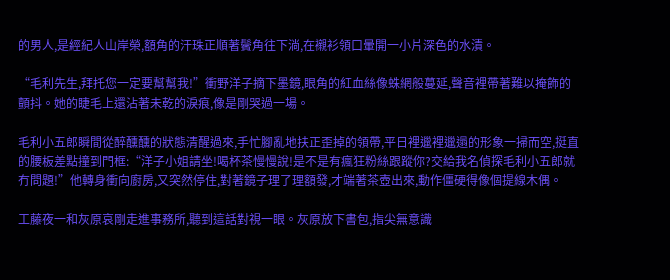的男人,是經紀人山岸榮,額角的汗珠正順著鬢角往下淌,在襯衫領口暈開一小片深色的水漬。

“毛利先生,拜托您一定要幫幫我!”衝野洋子摘下墨鏡,眼角的紅血絲像蛛網般蔓延,聲音裡帶著難以掩飾的顫抖。她的睫毛上還沾著未乾的淚痕,像是剛哭過一場。

毛利小五郎瞬間從醉醺醺的狀態清醒過來,手忙腳亂地扶正歪掉的領帶,平日裡邋裡邋遢的形象一掃而空,挺直的腰板差點撞到門框:“洋子小姐請坐!喝杯茶慢慢說!是不是有瘋狂粉絲跟蹤你?交給我名偵探毛利小五郎就冇問題!”他轉身衝向廚房,又突然停住,對著鏡子理了理額發,才端著茶壺出來,動作僵硬得像個提線木偶。

工藤夜一和灰原哀剛走進事務所,聽到這話對視一眼。灰原放下書包,指尖無意識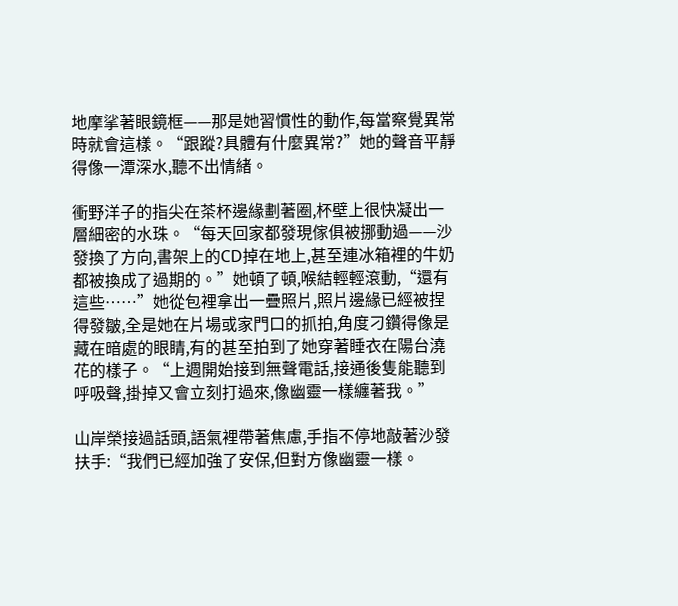地摩挲著眼鏡框——那是她習慣性的動作,每當察覺異常時就會這樣。“跟蹤?具體有什麼異常?”她的聲音平靜得像一潭深水,聽不出情緒。

衝野洋子的指尖在茶杯邊緣劃著圈,杯壁上很快凝出一層細密的水珠。“每天回家都發現傢俱被挪動過——沙發換了方向,書架上的CD掉在地上,甚至連冰箱裡的牛奶都被換成了過期的。”她頓了頓,喉結輕輕滾動,“還有這些……”她從包裡拿出一疊照片,照片邊緣已經被捏得發皺,全是她在片場或家門口的抓拍,角度刁鑽得像是藏在暗處的眼睛,有的甚至拍到了她穿著睡衣在陽台澆花的樣子。“上週開始接到無聲電話,接通後隻能聽到呼吸聲,掛掉又會立刻打過來,像幽靈一樣纏著我。”

山岸榮接過話頭,語氣裡帶著焦慮,手指不停地敲著沙發扶手:“我們已經加強了安保,但對方像幽靈一樣。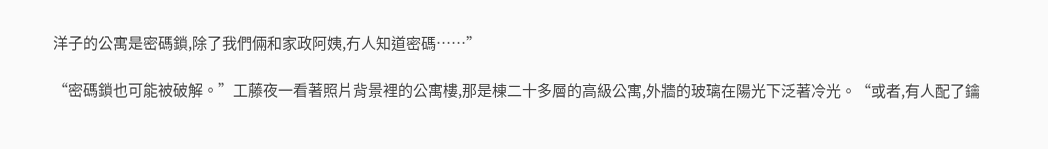洋子的公寓是密碼鎖,除了我們倆和家政阿姨,冇人知道密碼……”

“密碼鎖也可能被破解。”工藤夜一看著照片背景裡的公寓樓,那是棟二十多層的高級公寓,外牆的玻璃在陽光下泛著冷光。“或者,有人配了鑰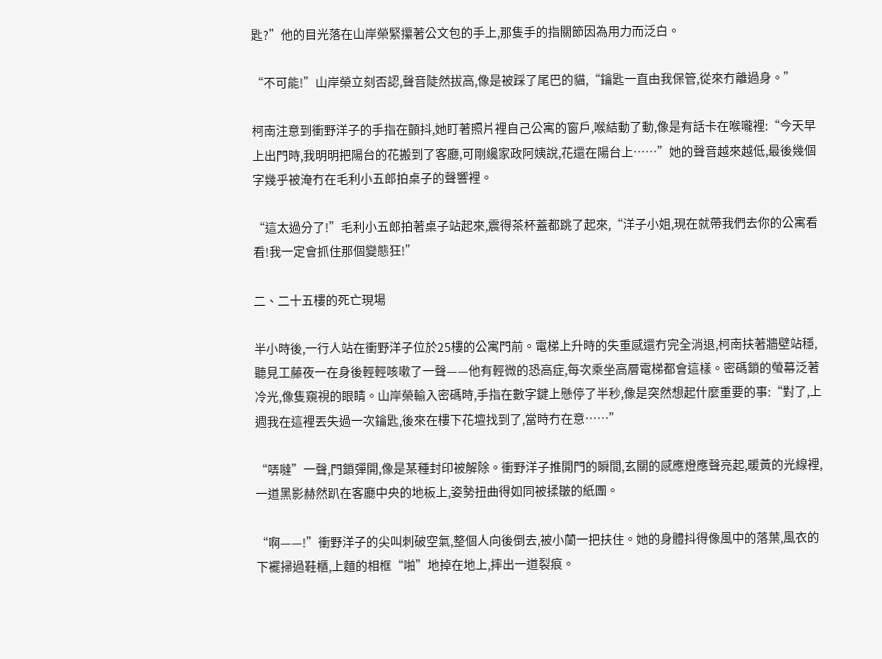匙?”他的目光落在山岸榮緊攥著公文包的手上,那隻手的指關節因為用力而泛白。

“不可能!”山岸榮立刻否認,聲音陡然拔高,像是被踩了尾巴的貓,“鑰匙一直由我保管,從來冇離過身。”

柯南注意到衝野洋子的手指在顫抖,她盯著照片裡自己公寓的窗戶,喉結動了動,像是有話卡在喉嚨裡:“今天早上出門時,我明明把陽台的花搬到了客廳,可剛纔家政阿姨說,花還在陽台上……”她的聲音越來越低,最後幾個字幾乎被淹冇在毛利小五郎拍桌子的聲響裡。

“這太過分了!”毛利小五郎拍著桌子站起來,震得茶杯蓋都跳了起來,“洋子小姐,現在就帶我們去你的公寓看看!我一定會抓住那個變態狂!”

二、二十五樓的死亡現場

半小時後,一行人站在衝野洋子位於25樓的公寓門前。電梯上升時的失重感還冇完全消退,柯南扶著牆壁站穩,聽見工藤夜一在身後輕輕咳嗽了一聲——他有輕微的恐高症,每次乘坐高層電梯都會這樣。密碼鎖的螢幕泛著冷光,像隻窺視的眼睛。山岸榮輸入密碼時,手指在數字鍵上懸停了半秒,像是突然想起什麼重要的事:“對了,上週我在這裡丟失過一次鑰匙,後來在樓下花壇找到了,當時冇在意……”

“哢噠”一聲,門鎖彈開,像是某種封印被解除。衝野洋子推開門的瞬間,玄關的感應燈應聲亮起,暖黃的光線裡,一道黑影赫然趴在客廳中央的地板上,姿勢扭曲得如同被揉皺的紙團。

“啊——!”衝野洋子的尖叫刺破空氣,整個人向後倒去,被小蘭一把扶住。她的身體抖得像風中的落葉,風衣的下襬掃過鞋櫃,上麵的相框“啪”地掉在地上,摔出一道裂痕。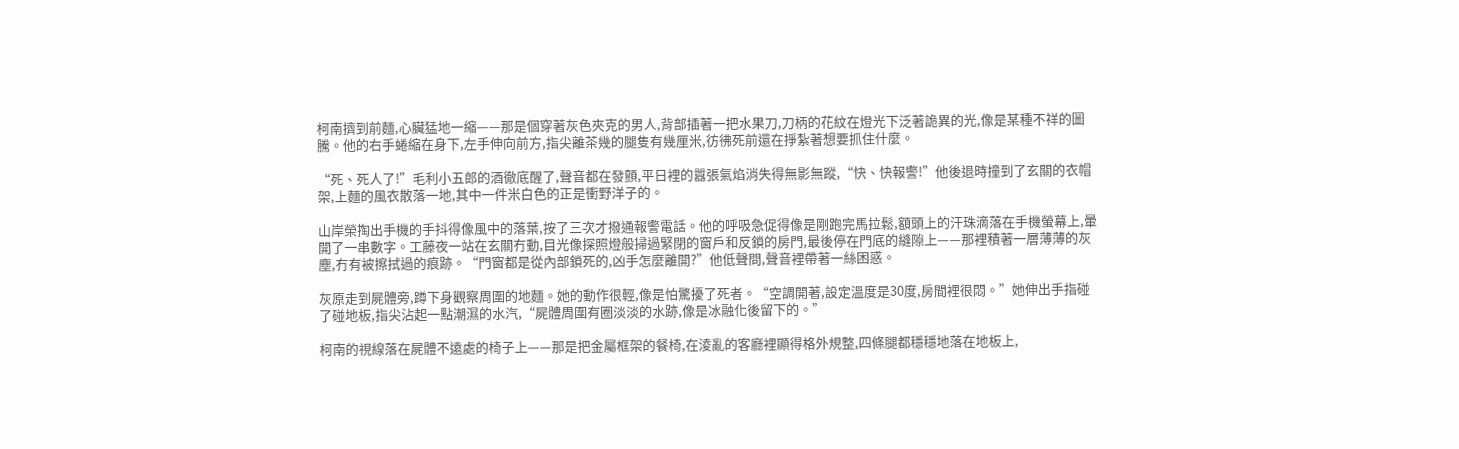柯南擠到前麵,心臟猛地一縮——那是個穿著灰色夾克的男人,背部插著一把水果刀,刀柄的花紋在燈光下泛著詭異的光,像是某種不祥的圖騰。他的右手蜷縮在身下,左手伸向前方,指尖離茶幾的腿隻有幾厘米,彷彿死前還在掙紮著想要抓住什麼。

“死、死人了!”毛利小五郎的酒徹底醒了,聲音都在發顫,平日裡的囂張氣焰消失得無影無蹤,“快、快報警!”他後退時撞到了玄關的衣帽架,上麵的風衣散落一地,其中一件米白色的正是衝野洋子的。

山岸榮掏出手機的手抖得像風中的落葉,按了三次才撥通報警電話。他的呼吸急促得像是剛跑完馬拉鬆,額頭上的汗珠滴落在手機螢幕上,暈開了一串數字。工藤夜一站在玄關冇動,目光像探照燈般掃過緊閉的窗戶和反鎖的房門,最後停在門底的縫隙上——那裡積著一層薄薄的灰塵,冇有被擦拭過的痕跡。“門窗都是從內部鎖死的,凶手怎麼離開?”他低聲問,聲音裡帶著一絲困惑。

灰原走到屍體旁,蹲下身觀察周圍的地麵。她的動作很輕,像是怕驚擾了死者。“空調開著,設定溫度是30度,房間裡很悶。”她伸出手指碰了碰地板,指尖沾起一點潮濕的水汽,“屍體周圍有圈淡淡的水跡,像是冰融化後留下的。”

柯南的視線落在屍體不遠處的椅子上——那是把金屬框架的餐椅,在淩亂的客廳裡顯得格外規整,四條腿都穩穩地落在地板上,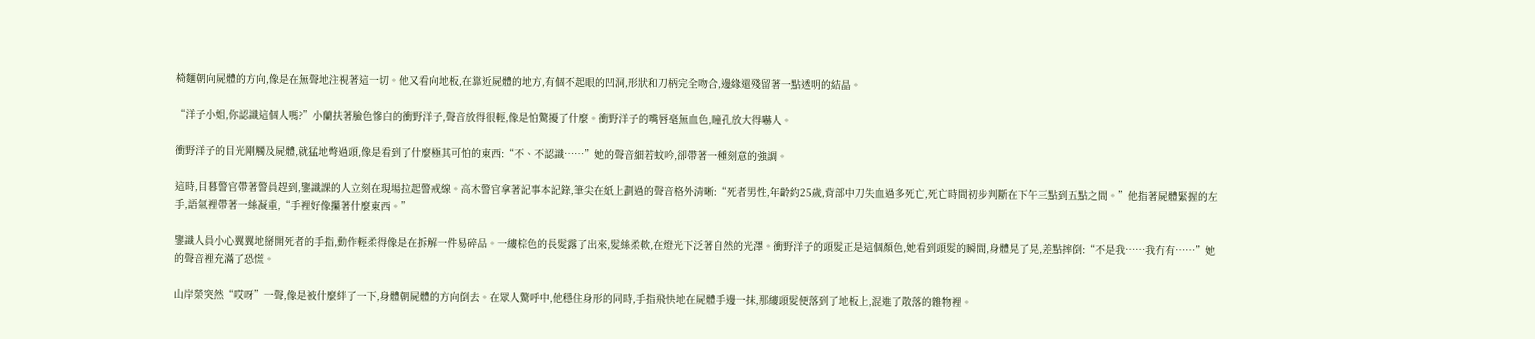椅麵朝向屍體的方向,像是在無聲地注視著這一切。他又看向地板,在靠近屍體的地方,有個不起眼的凹洞,形狀和刀柄完全吻合,邊緣還殘留著一點透明的結晶。

“洋子小姐,你認識這個人嗎?”小蘭扶著臉色慘白的衝野洋子,聲音放得很輕,像是怕驚擾了什麼。衝野洋子的嘴唇毫無血色,瞳孔放大得嚇人。

衝野洋子的目光剛觸及屍體,就猛地彆過頭,像是看到了什麼極其可怕的東西:“不、不認識……”她的聲音細若蚊吟,卻帶著一種刻意的強調。

這時,目暮警官帶著警員趕到,鑒識課的人立刻在現場拉起警戒線。高木警官拿著記事本記錄,筆尖在紙上劃過的聲音格外清晰:“死者男性,年齡約25歲,背部中刀失血過多死亡,死亡時間初步判斷在下午三點到五點之間。”他指著屍體緊握的左手,語氣裡帶著一絲凝重,“手裡好像攥著什麼東西。”

鑒識人員小心翼翼地掰開死者的手指,動作輕柔得像是在拆解一件易碎品。一縷棕色的長髮露了出來,髮絲柔軟,在燈光下泛著自然的光澤。衝野洋子的頭髮正是這個顏色,她看到頭髮的瞬間,身體晃了晃,差點摔倒:“不是我……我冇有……”她的聲音裡充滿了恐慌。

山岸榮突然“哎呀”一聲,像是被什麼絆了一下,身體朝屍體的方向倒去。在眾人驚呼中,他穩住身形的同時,手指飛快地在屍體手邊一抹,那縷頭髮便落到了地板上,混進了散落的雜物裡。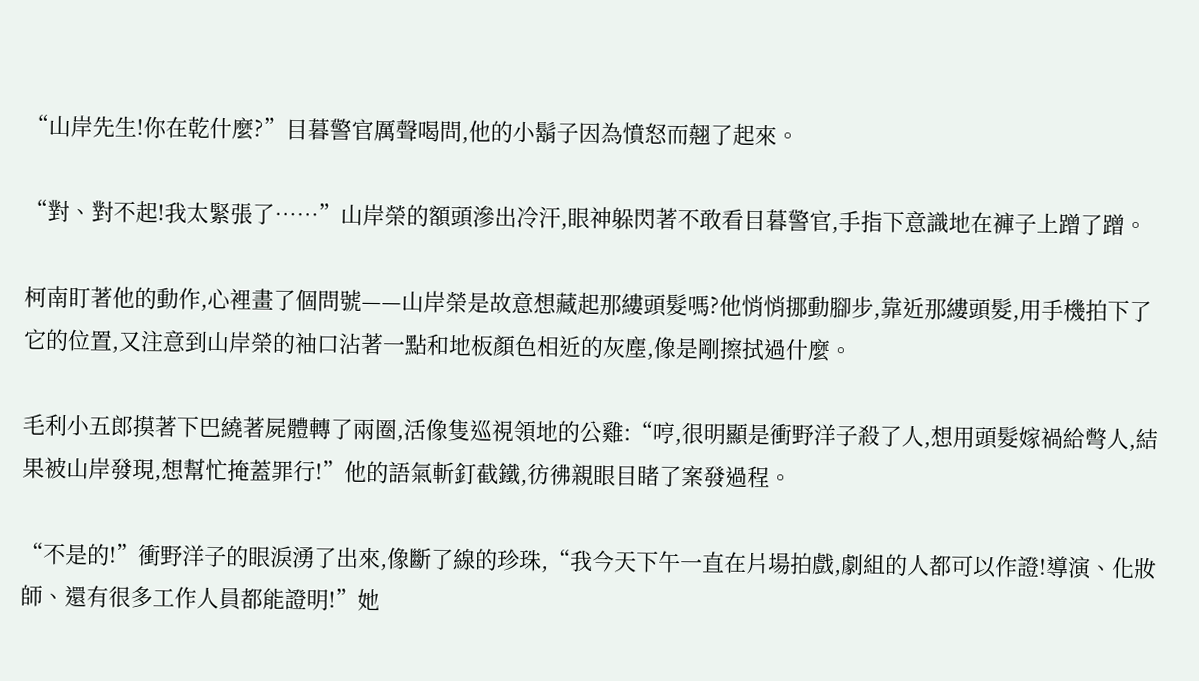“山岸先生!你在乾什麼?”目暮警官厲聲喝問,他的小鬍子因為憤怒而翹了起來。

“對、對不起!我太緊張了……”山岸榮的額頭滲出冷汗,眼神躲閃著不敢看目暮警官,手指下意識地在褲子上蹭了蹭。

柯南盯著他的動作,心裡畫了個問號——山岸榮是故意想藏起那縷頭髮嗎?他悄悄挪動腳步,靠近那縷頭髮,用手機拍下了它的位置,又注意到山岸榮的袖口沾著一點和地板顏色相近的灰塵,像是剛擦拭過什麼。

毛利小五郎摸著下巴繞著屍體轉了兩圈,活像隻巡視領地的公雞:“哼,很明顯是衝野洋子殺了人,想用頭髮嫁禍給彆人,結果被山岸發現,想幫忙掩蓋罪行!”他的語氣斬釘截鐵,彷彿親眼目睹了案發過程。

“不是的!”衝野洋子的眼淚湧了出來,像斷了線的珍珠,“我今天下午一直在片場拍戲,劇組的人都可以作證!導演、化妝師、還有很多工作人員都能證明!”她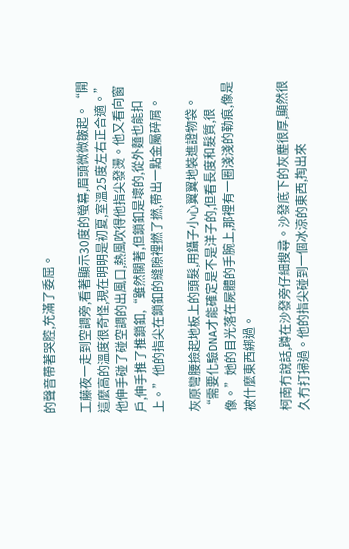的聲音帶著哭腔,充滿了委屈。

工藤夜一走到空調旁,看著顯示30度的螢幕,眉頭微微皺起。“開這麼高的溫度很奇怪,現在明明是初夏,室溫25度左右正合適。”他伸手碰了碰空調的出風口,熱風吹得他指尖發燙。他又看向窗戶,伸手推了推鎖釦,“雖然關著,但鎖釦是壞的,從外麵也能扣上。”他的指尖在鎖釦的縫隙裡撚了撚,帶出一點金屬碎屑。

灰原彎腰撿起地板上的頭髮,用鑷子小心翼翼地裝進證物袋。“需要化驗DNA才能確定是不是洋子的,但看長度和髮質,很像。”她的目光落在屍體的手腕上,那裡有一圈淺淺的勒痕,像是被什麼東西綁過。

柯南冇說話,蹲在沙發旁仔細搜尋。沙發底下的灰塵很厚,顯然很久冇打掃過。他的指尖碰到一個冰涼的東西,掏出來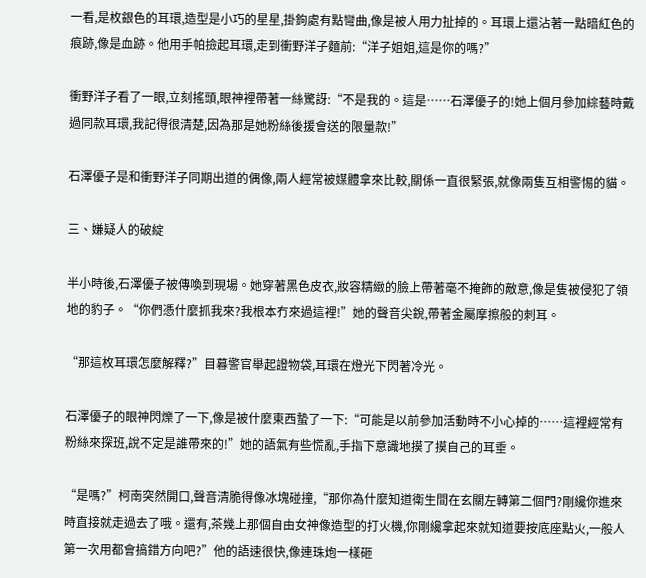一看,是枚銀色的耳環,造型是小巧的星星,掛鉤處有點彎曲,像是被人用力扯掉的。耳環上還沾著一點暗紅色的痕跡,像是血跡。他用手帕撿起耳環,走到衝野洋子麵前:“洋子姐姐,這是你的嗎?”

衝野洋子看了一眼,立刻搖頭,眼神裡帶著一絲驚訝:“不是我的。這是……石澤優子的!她上個月參加綜藝時戴過同款耳環,我記得很清楚,因為那是她粉絲後援會送的限量款!”

石澤優子是和衝野洋子同期出道的偶像,兩人經常被媒體拿來比較,關係一直很緊張,就像兩隻互相警惕的貓。

三、嫌疑人的破綻

半小時後,石澤優子被傳喚到現場。她穿著黑色皮衣,妝容精緻的臉上帶著毫不掩飾的敵意,像是隻被侵犯了領地的豹子。“你們憑什麼抓我來?我根本冇來過這裡!”她的聲音尖銳,帶著金屬摩擦般的刺耳。

“那這枚耳環怎麼解釋?”目暮警官舉起證物袋,耳環在燈光下閃著冷光。

石澤優子的眼神閃爍了一下,像是被什麼東西蟄了一下:“可能是以前參加活動時不小心掉的……這裡經常有粉絲來探班,說不定是誰帶來的!”她的語氣有些慌亂,手指下意識地摸了摸自己的耳垂。

“是嗎?”柯南突然開口,聲音清脆得像冰塊碰撞,“那你為什麼知道衛生間在玄關左轉第二個門?剛纔你進來時直接就走過去了哦。還有,茶幾上那個自由女神像造型的打火機,你剛纔拿起來就知道要按底座點火,一般人第一次用都會搞錯方向吧?”他的語速很快,像連珠炮一樣砸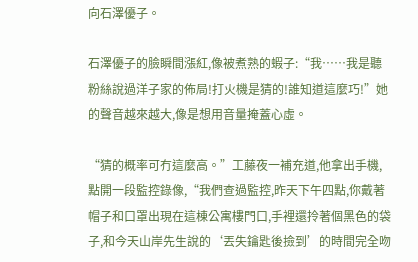向石澤優子。

石澤優子的臉瞬間漲紅,像被煮熟的蝦子:“我……我是聽粉絲說過洋子家的佈局!打火機是猜的!誰知道這麼巧!”她的聲音越來越大,像是想用音量掩蓋心虛。

“猜的概率可冇這麼高。”工藤夜一補充道,他拿出手機,點開一段監控錄像,“我們查過監控,昨天下午四點,你戴著帽子和口罩出現在這棟公寓樓門口,手裡還拎著個黑色的袋子,和今天山岸先生說的‘丟失鑰匙後撿到’的時間完全吻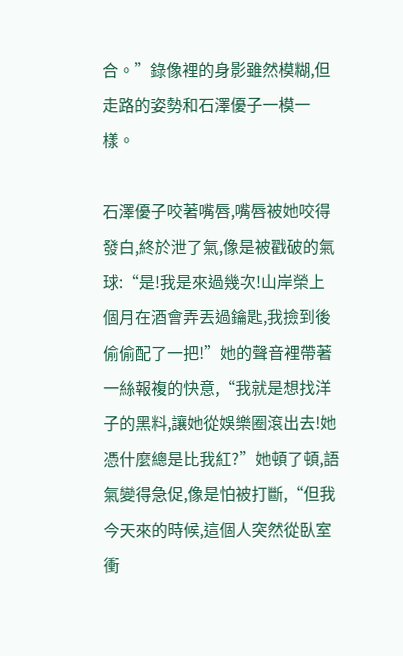合。”錄像裡的身影雖然模糊,但走路的姿勢和石澤優子一模一樣。

石澤優子咬著嘴唇,嘴唇被她咬得發白,終於泄了氣,像是被戳破的氣球:“是!我是來過幾次!山岸榮上個月在酒會弄丟過鑰匙,我撿到後偷偷配了一把!”她的聲音裡帶著一絲報複的快意,“我就是想找洋子的黑料,讓她從娛樂圈滾出去!她憑什麼總是比我紅?”她頓了頓,語氣變得急促,像是怕被打斷,“但我今天來的時候,這個人突然從臥室衝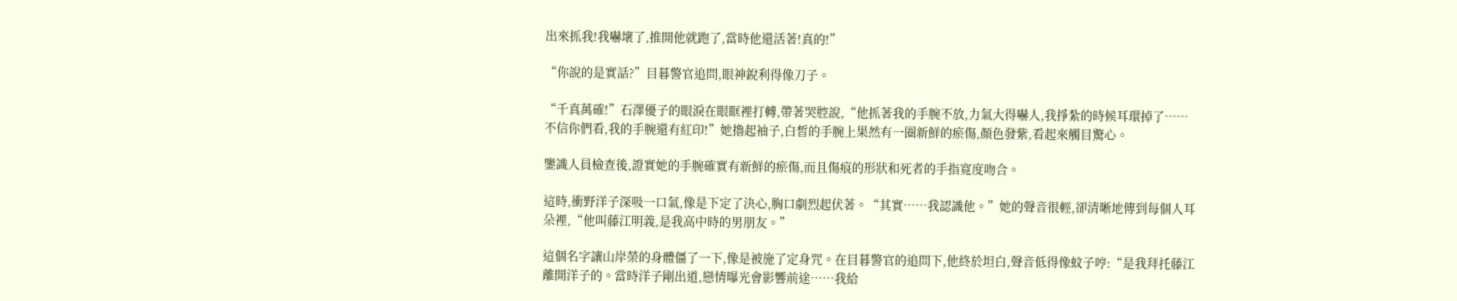出來抓我!我嚇壞了,推開他就跑了,當時他還活著!真的!”

“你說的是實話?”目暮警官追問,眼神銳利得像刀子。

“千真萬確!”石澤優子的眼淚在眼眶裡打轉,帶著哭腔說,“他抓著我的手腕不放,力氣大得嚇人,我掙紮的時候耳環掉了……不信你們看,我的手腕還有紅印!”她擼起袖子,白皙的手腕上果然有一圈新鮮的瘀傷,顏色發紫,看起來觸目驚心。

鑒識人員檢查後,證實她的手腕確實有新鮮的瘀傷,而且傷痕的形狀和死者的手指寬度吻合。

這時,衝野洋子深吸一口氣,像是下定了決心,胸口劇烈起伏著。“其實……我認識他。”她的聲音很輕,卻清晰地傳到每個人耳朵裡,“他叫藤江明義,是我高中時的男朋友。”

這個名字讓山岸榮的身體僵了一下,像是被施了定身咒。在目暮警官的追問下,他終於坦白,聲音低得像蚊子哼:“是我拜托藤江離開洋子的。當時洋子剛出道,戀情曝光會影響前途……我給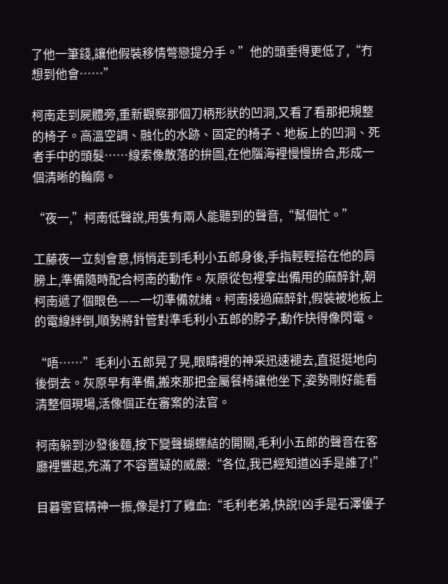了他一筆錢,讓他假裝移情彆戀提分手。”他的頭垂得更低了,“冇想到他會……”

柯南走到屍體旁,重新觀察那個刀柄形狀的凹洞,又看了看那把規整的椅子。高溫空調、融化的水跡、固定的椅子、地板上的凹洞、死者手中的頭髮……線索像散落的拚圖,在他腦海裡慢慢拚合,形成一個清晰的輪廓。

“夜一,”柯南低聲說,用隻有兩人能聽到的聲音,“幫個忙。”

工藤夜一立刻會意,悄悄走到毛利小五郎身後,手指輕輕搭在他的肩膀上,準備隨時配合柯南的動作。灰原從包裡拿出備用的麻醉針,朝柯南遞了個眼色——一切準備就緒。柯南接過麻醉針,假裝被地板上的電線絆倒,順勢將針管對準毛利小五郎的脖子,動作快得像閃電。

“唔……”毛利小五郎晃了晃,眼睛裡的神采迅速褪去,直挺挺地向後倒去。灰原早有準備,搬來那把金屬餐椅讓他坐下,姿勢剛好能看清整個現場,活像個正在審案的法官。

柯南躲到沙發後麵,按下變聲蝴蝶結的開關,毛利小五郎的聲音在客廳裡響起,充滿了不容置疑的威嚴:“各位,我已經知道凶手是誰了!”

目暮警官精神一振,像是打了雞血:“毛利老弟,快說!凶手是石澤優子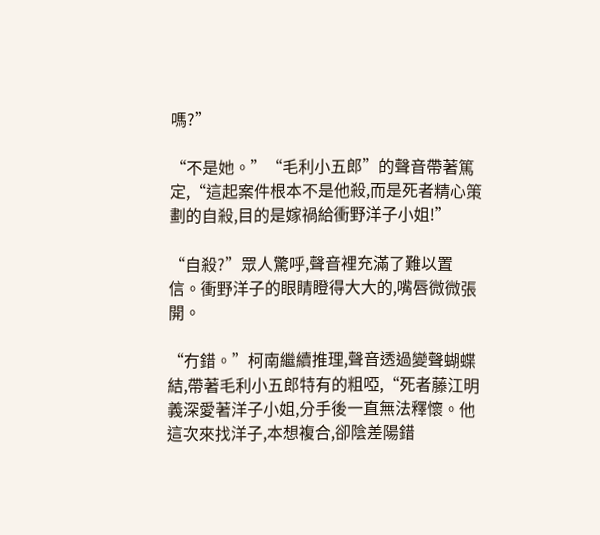嗎?”

“不是她。”“毛利小五郎”的聲音帶著篤定,“這起案件根本不是他殺,而是死者精心策劃的自殺,目的是嫁禍給衝野洋子小姐!”

“自殺?”眾人驚呼,聲音裡充滿了難以置信。衝野洋子的眼睛瞪得大大的,嘴唇微微張開。

“冇錯。”柯南繼續推理,聲音透過變聲蝴蝶結,帶著毛利小五郎特有的粗啞,“死者藤江明義深愛著洋子小姐,分手後一直無法釋懷。他這次來找洋子,本想複合,卻陰差陽錯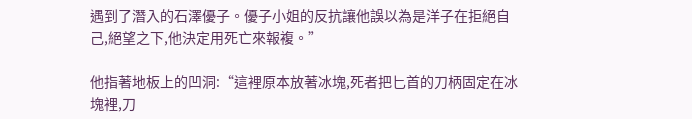遇到了潛入的石澤優子。優子小姐的反抗讓他誤以為是洋子在拒絕自己,絕望之下,他決定用死亡來報複。”

他指著地板上的凹洞:“這裡原本放著冰塊,死者把匕首的刀柄固定在冰塊裡,刀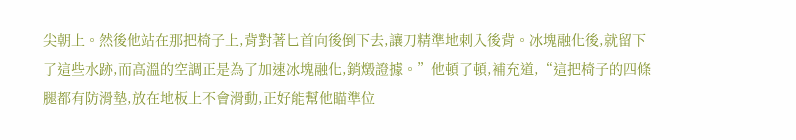尖朝上。然後他站在那把椅子上,背對著匕首向後倒下去,讓刀精準地刺入後背。冰塊融化後,就留下了這些水跡,而高溫的空調正是為了加速冰塊融化,銷燬證據。”他頓了頓,補充道,“這把椅子的四條腿都有防滑墊,放在地板上不會滑動,正好能幫他瞄準位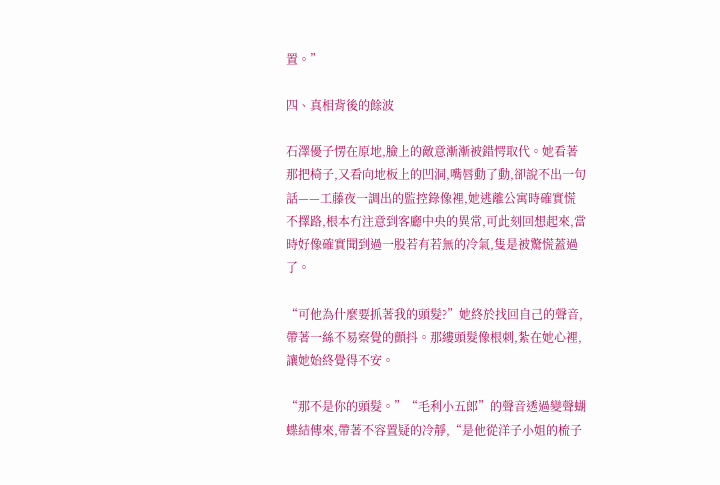置。”

四、真相背後的餘波

石澤優子愣在原地,臉上的敵意漸漸被錯愕取代。她看著那把椅子,又看向地板上的凹洞,嘴唇動了動,卻說不出一句話——工藤夜一調出的監控錄像裡,她逃離公寓時確實慌不擇路,根本冇注意到客廳中央的異常,可此刻回想起來,當時好像確實聞到過一股若有若無的冷氣,隻是被驚慌蓋過了。

“可他為什麼要抓著我的頭髮?”她終於找回自己的聲音,帶著一絲不易察覺的顫抖。那縷頭髮像根刺,紮在她心裡,讓她始終覺得不安。

“那不是你的頭髮。”“毛利小五郎”的聲音透過變聲蝴蝶結傳來,帶著不容置疑的冷靜,“是他從洋子小姐的梳子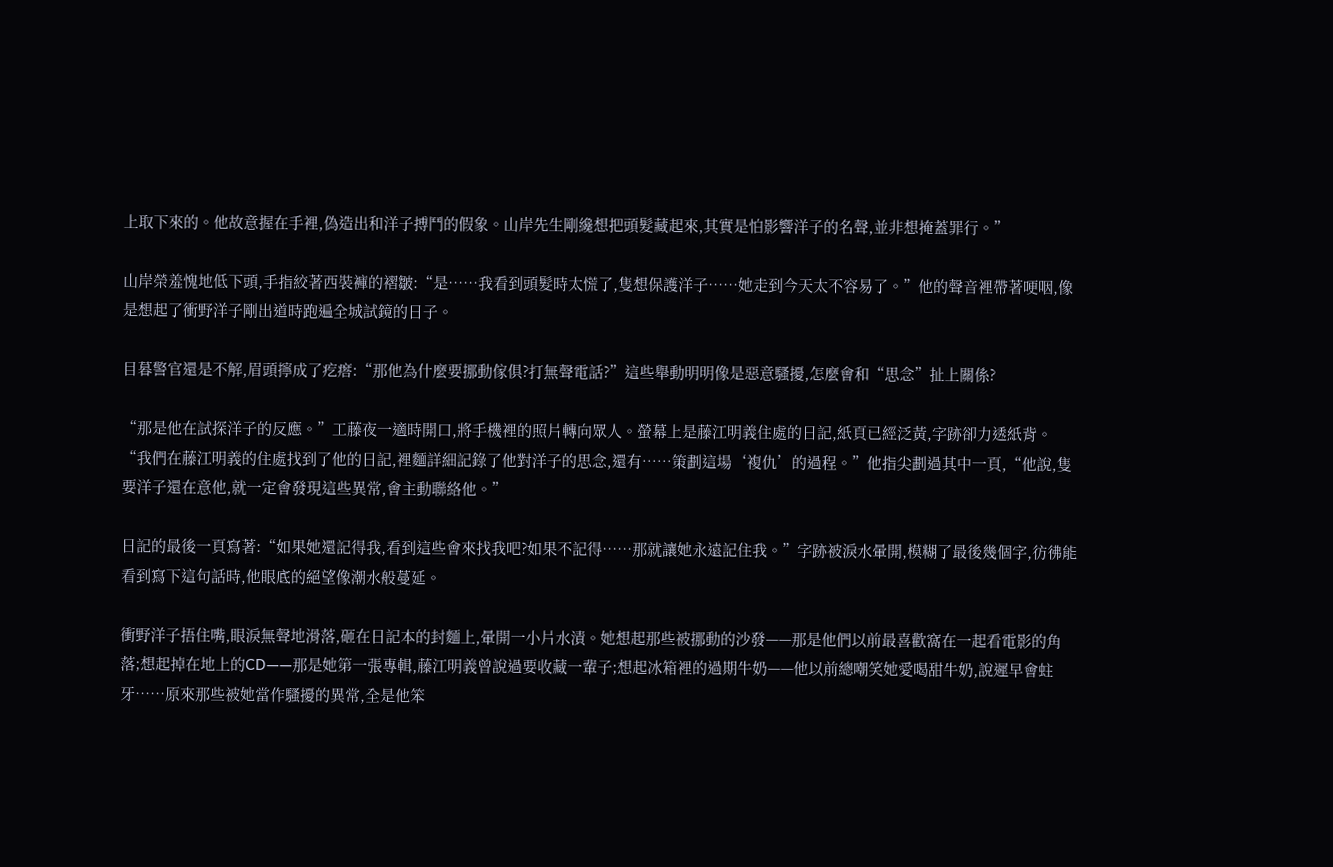上取下來的。他故意握在手裡,偽造出和洋子搏鬥的假象。山岸先生剛纔想把頭髮藏起來,其實是怕影響洋子的名聲,並非想掩蓋罪行。”

山岸榮羞愧地低下頭,手指絞著西裝褲的褶皺:“是……我看到頭髮時太慌了,隻想保護洋子……她走到今天太不容易了。”他的聲音裡帶著哽咽,像是想起了衝野洋子剛出道時跑遍全城試鏡的日子。

目暮警官還是不解,眉頭擰成了疙瘩:“那他為什麼要挪動傢俱?打無聲電話?”這些舉動明明像是惡意騷擾,怎麼會和“思念”扯上關係?

“那是他在試探洋子的反應。”工藤夜一適時開口,將手機裡的照片轉向眾人。螢幕上是藤江明義住處的日記,紙頁已經泛黃,字跡卻力透紙背。“我們在藤江明義的住處找到了他的日記,裡麵詳細記錄了他對洋子的思念,還有……策劃這場‘複仇’的過程。”他指尖劃過其中一頁,“他說,隻要洋子還在意他,就一定會發現這些異常,會主動聯絡他。”

日記的最後一頁寫著:“如果她還記得我,看到這些會來找我吧?如果不記得……那就讓她永遠記住我。”字跡被淚水暈開,模糊了最後幾個字,彷彿能看到寫下這句話時,他眼底的絕望像潮水般蔓延。

衝野洋子捂住嘴,眼淚無聲地滑落,砸在日記本的封麵上,暈開一小片水漬。她想起那些被挪動的沙發——那是他們以前最喜歡窩在一起看電影的角落;想起掉在地上的CD——那是她第一張專輯,藤江明義曾說過要收藏一輩子;想起冰箱裡的過期牛奶——他以前總嘲笑她愛喝甜牛奶,說遲早會蛀牙……原來那些被她當作騷擾的異常,全是他笨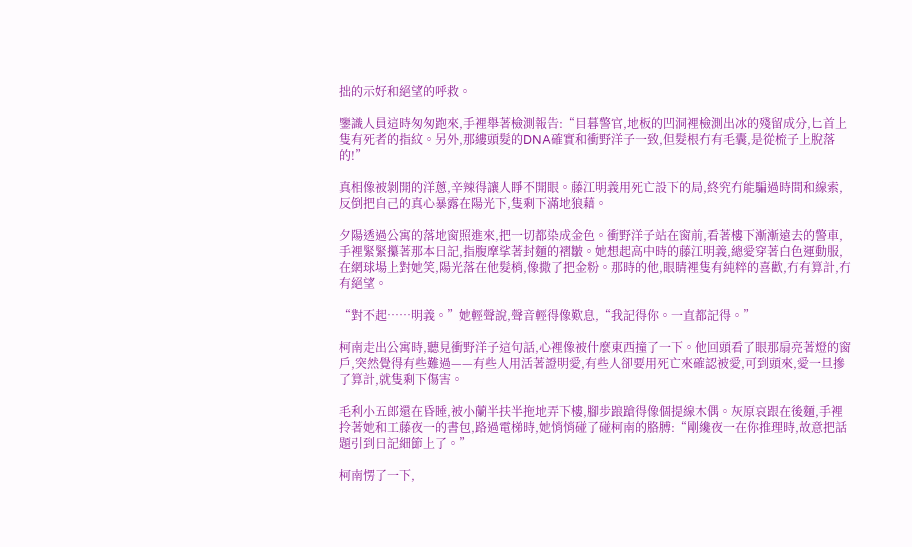拙的示好和絕望的呼救。

鑒識人員這時匆匆跑來,手裡舉著檢測報告:“目暮警官,地板的凹洞裡檢測出冰的殘留成分,匕首上隻有死者的指紋。另外,那縷頭髮的DNA確實和衝野洋子一致,但髮根冇有毛囊,是從梳子上脫落的!”

真相像被剝開的洋蔥,辛辣得讓人睜不開眼。藤江明義用死亡設下的局,終究冇能騙過時間和線索,反倒把自己的真心暴露在陽光下,隻剩下滿地狼藉。

夕陽透過公寓的落地窗照進來,把一切都染成金色。衝野洋子站在窗前,看著樓下漸漸遠去的警車,手裡緊緊攥著那本日記,指腹摩挲著封麵的褶皺。她想起高中時的藤江明義,總愛穿著白色運動服,在網球場上對她笑,陽光落在他髮梢,像撒了把金粉。那時的他,眼睛裡隻有純粹的喜歡,冇有算計,冇有絕望。

“對不起……明義。”她輕聲說,聲音輕得像歎息,“我記得你。一直都記得。”

柯南走出公寓時,聽見衝野洋子這句話,心裡像被什麼東西撞了一下。他回頭看了眼那扇亮著燈的窗戶,突然覺得有些難過——有些人用活著證明愛,有些人卻要用死亡來確認被愛,可到頭來,愛一旦摻了算計,就隻剩下傷害。

毛利小五郎還在昏睡,被小蘭半扶半拖地弄下樓,腳步踉蹌得像個提線木偶。灰原哀跟在後麵,手裡拎著她和工藤夜一的書包,路過電梯時,她悄悄碰了碰柯南的胳膊:“剛纔夜一在你推理時,故意把話題引到日記細節上了。”

柯南愣了一下,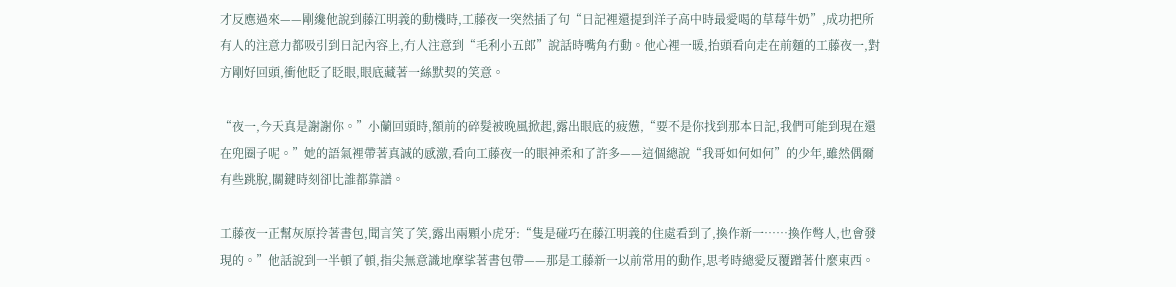才反應過來——剛纔他說到藤江明義的動機時,工藤夜一突然插了句“日記裡還提到洋子高中時最愛喝的草莓牛奶”,成功把所有人的注意力都吸引到日記內容上,冇人注意到“毛利小五郎”說話時嘴角冇動。他心裡一暖,抬頭看向走在前麵的工藤夜一,對方剛好回頭,衝他眨了眨眼,眼底藏著一絲默契的笑意。

“夜一,今天真是謝謝你。”小蘭回頭時,額前的碎髮被晚風掀起,露出眼底的疲憊,“要不是你找到那本日記,我們可能到現在還在兜圈子呢。”她的語氣裡帶著真誠的感激,看向工藤夜一的眼神柔和了許多——這個總說“我哥如何如何”的少年,雖然偶爾有些跳脫,關鍵時刻卻比誰都靠譜。

工藤夜一正幫灰原拎著書包,聞言笑了笑,露出兩顆小虎牙:“隻是碰巧在藤江明義的住處看到了,換作新一……換作彆人,也會發現的。”他話說到一半頓了頓,指尖無意識地摩挲著書包帶——那是工藤新一以前常用的動作,思考時總愛反覆蹭著什麼東西。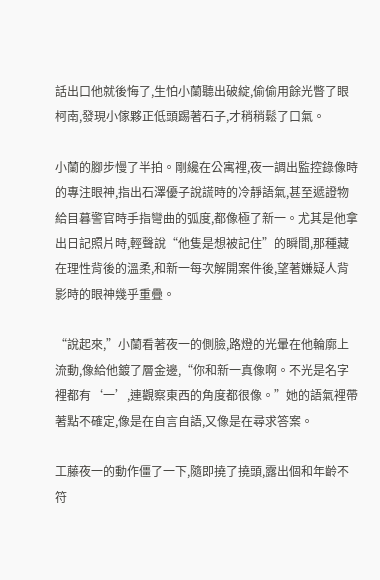話出口他就後悔了,生怕小蘭聽出破綻,偷偷用餘光瞥了眼柯南,發現小傢夥正低頭踢著石子,才稍稍鬆了口氣。

小蘭的腳步慢了半拍。剛纔在公寓裡,夜一調出監控錄像時的專注眼神,指出石澤優子說謊時的冷靜語氣,甚至遞證物給目暮警官時手指彎曲的弧度,都像極了新一。尤其是他拿出日記照片時,輕聲說“他隻是想被記住”的瞬間,那種藏在理性背後的溫柔,和新一每次解開案件後,望著嫌疑人背影時的眼神幾乎重疊。

“說起來,”小蘭看著夜一的側臉,路燈的光暈在他輪廓上流動,像給他鍍了層金邊,“你和新一真像啊。不光是名字裡都有‘一’,連觀察東西的角度都很像。”她的語氣裡帶著點不確定,像是在自言自語,又像是在尋求答案。

工藤夜一的動作僵了一下,隨即撓了撓頭,露出個和年齡不符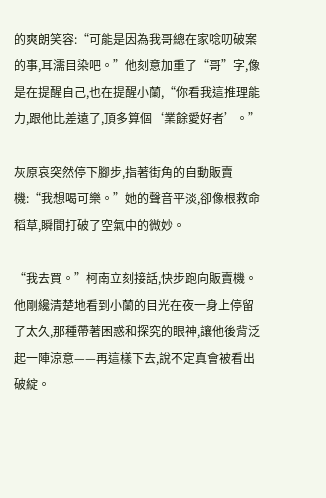的爽朗笑容:“可能是因為我哥總在家唸叨破案的事,耳濡目染吧。”他刻意加重了“哥”字,像是在提醒自己,也在提醒小蘭,“你看我這推理能力,跟他比差遠了,頂多算個‘業餘愛好者’。”

灰原哀突然停下腳步,指著街角的自動販賣機:“我想喝可樂。”她的聲音平淡,卻像根救命稻草,瞬間打破了空氣中的微妙。

“我去買。”柯南立刻接話,快步跑向販賣機。他剛纔清楚地看到小蘭的目光在夜一身上停留了太久,那種帶著困惑和探究的眼神,讓他後背泛起一陣涼意——再這樣下去,說不定真會被看出破綻。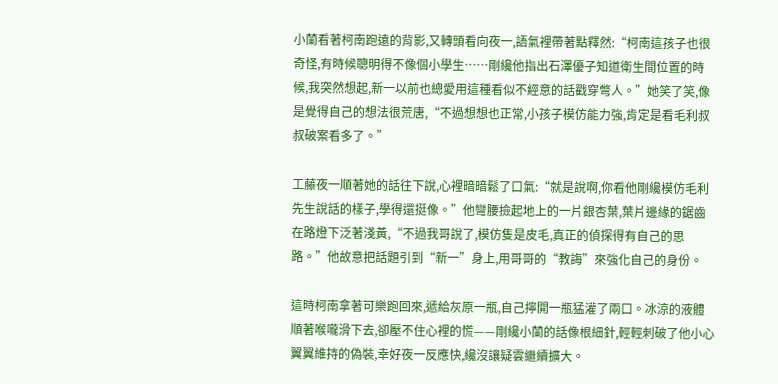小蘭看著柯南跑遠的背影,又轉頭看向夜一,語氣裡帶著點釋然:“柯南這孩子也很奇怪,有時候聰明得不像個小學生……剛纔他指出石澤優子知道衛生間位置的時候,我突然想起,新一以前也總愛用這種看似不經意的話戳穿彆人。”她笑了笑,像是覺得自己的想法很荒唐,“不過想想也正常,小孩子模仿能力強,肯定是看毛利叔叔破案看多了。”

工藤夜一順著她的話往下說,心裡暗暗鬆了口氣:“就是說啊,你看他剛纔模仿毛利先生說話的樣子,學得還挺像。”他彎腰撿起地上的一片銀杏葉,葉片邊緣的鋸齒在路燈下泛著淺黃,“不過我哥說了,模仿隻是皮毛,真正的偵探得有自己的思路。”他故意把話題引到“新一”身上,用哥哥的“教誨”來強化自己的身份。

這時柯南拿著可樂跑回來,遞給灰原一瓶,自己擰開一瓶猛灌了兩口。冰涼的液體順著喉嚨滑下去,卻壓不住心裡的慌——剛纔小蘭的話像根細針,輕輕刺破了他小心翼翼維持的偽裝,幸好夜一反應快,纔沒讓疑雲繼續擴大。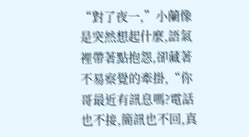“對了夜一,”小蘭像是突然想起什麼,語氣裡帶著點抱怨,卻藏著不易察覺的牽掛,“你哥最近有訊息嗎?電話也不接,簡訊也不回,真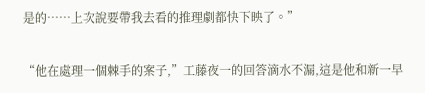是的……上次說要帶我去看的推理劇都快下映了。”

“他在處理一個棘手的案子,”工藤夜一的回答滴水不漏,這是他和新一早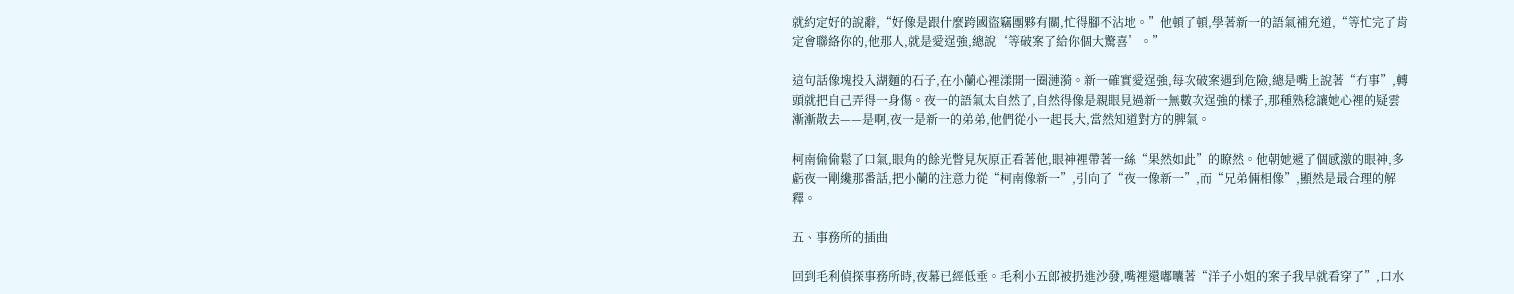就約定好的說辭,“好像是跟什麼跨國盜竊團夥有關,忙得腳不沾地。”他頓了頓,學著新一的語氣補充道,“等忙完了肯定會聯絡你的,他那人,就是愛逞強,總說‘等破案了給你個大驚喜’。”

這句話像塊投入湖麵的石子,在小蘭心裡漾開一圈漣漪。新一確實愛逞強,每次破案遇到危險,總是嘴上說著“冇事”,轉頭就把自己弄得一身傷。夜一的語氣太自然了,自然得像是親眼見過新一無數次逞強的樣子,那種熟稔讓她心裡的疑雲漸漸散去——是啊,夜一是新一的弟弟,他們從小一起長大,當然知道對方的脾氣。

柯南偷偷鬆了口氣,眼角的餘光瞥見灰原正看著他,眼神裡帶著一絲“果然如此”的瞭然。他朝她遞了個感激的眼神,多虧夜一剛纔那番話,把小蘭的注意力從“柯南像新一”,引向了“夜一像新一”,而“兄弟倆相像”,顯然是最合理的解釋。

五、事務所的插曲

回到毛利偵探事務所時,夜幕已經低垂。毛利小五郎被扔進沙發,嘴裡還嘟囔著“洋子小姐的案子我早就看穿了”,口水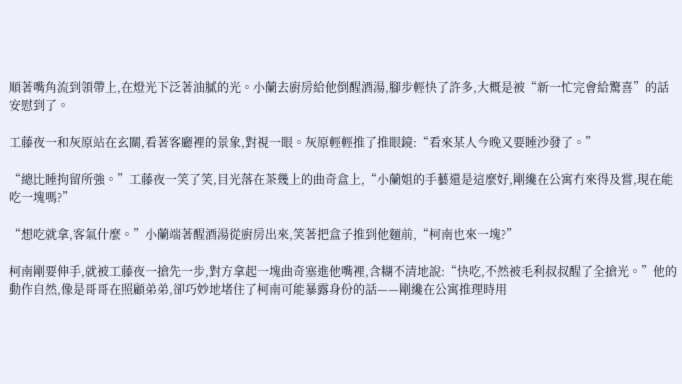順著嘴角流到領帶上,在燈光下泛著油膩的光。小蘭去廚房給他倒醒酒湯,腳步輕快了許多,大概是被“新一忙完會給驚喜”的話安慰到了。

工藤夜一和灰原站在玄關,看著客廳裡的景象,對視一眼。灰原輕輕推了推眼鏡:“看來某人今晚又要睡沙發了。”

“總比睡拘留所強。”工藤夜一笑了笑,目光落在茶幾上的曲奇盒上,“小蘭姐的手藝還是這麼好,剛纔在公寓冇來得及嘗,現在能吃一塊嗎?”

“想吃就拿,客氣什麼。”小蘭端著醒酒湯從廚房出來,笑著把盒子推到他麵前,“柯南也來一塊?”

柯南剛要伸手,就被工藤夜一搶先一步,對方拿起一塊曲奇塞進他嘴裡,含糊不清地說:“快吃,不然被毛利叔叔醒了全搶光。”他的動作自然,像是哥哥在照顧弟弟,卻巧妙地堵住了柯南可能暴露身份的話——剛纔在公寓推理時用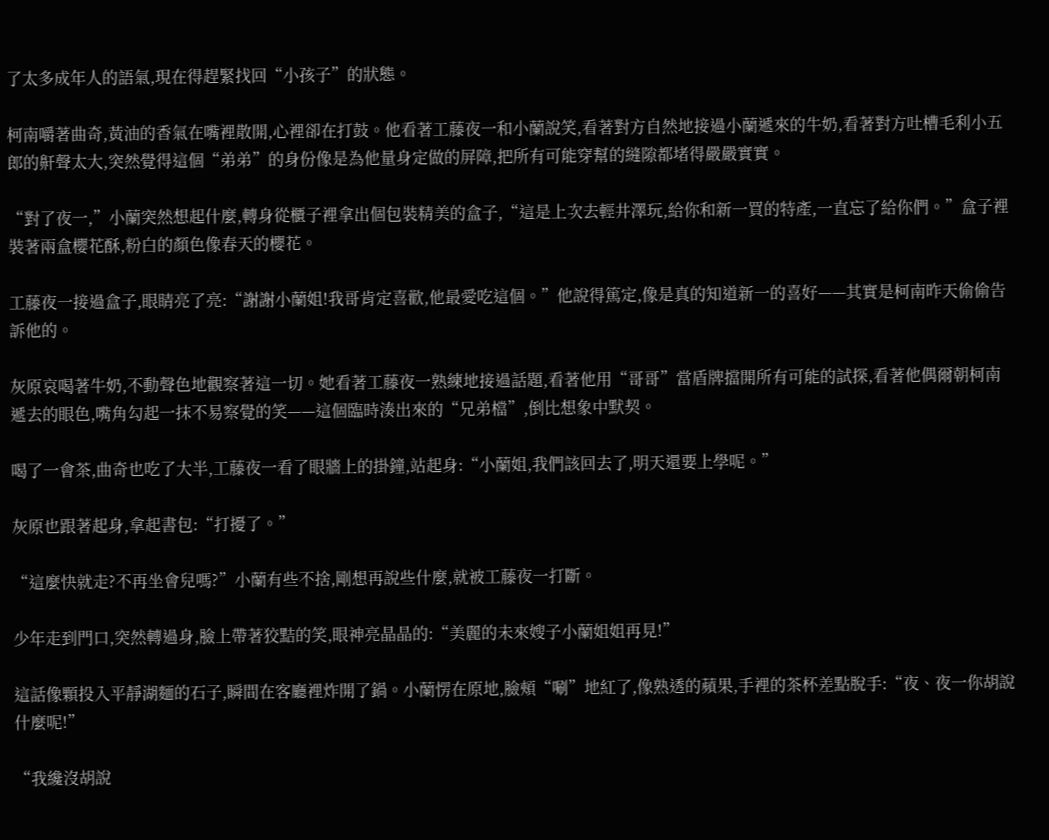了太多成年人的語氣,現在得趕緊找回“小孩子”的狀態。

柯南嚼著曲奇,黃油的香氣在嘴裡散開,心裡卻在打鼓。他看著工藤夜一和小蘭說笑,看著對方自然地接過小蘭遞來的牛奶,看著對方吐槽毛利小五郎的鼾聲太大,突然覺得這個“弟弟”的身份像是為他量身定做的屏障,把所有可能穿幫的縫隙都堵得嚴嚴實實。

“對了夜一,”小蘭突然想起什麼,轉身從櫃子裡拿出個包裝精美的盒子,“這是上次去輕井澤玩,給你和新一買的特產,一直忘了給你們。”盒子裡裝著兩盒櫻花酥,粉白的顏色像春天的櫻花。

工藤夜一接過盒子,眼睛亮了亮:“謝謝小蘭姐!我哥肯定喜歡,他最愛吃這個。”他說得篤定,像是真的知道新一的喜好——其實是柯南昨天偷偷告訴他的。

灰原哀喝著牛奶,不動聲色地觀察著這一切。她看著工藤夜一熟練地接過話題,看著他用“哥哥”當盾牌擋開所有可能的試探,看著他偶爾朝柯南遞去的眼色,嘴角勾起一抹不易察覺的笑——這個臨時湊出來的“兄弟檔”,倒比想象中默契。

喝了一會茶,曲奇也吃了大半,工藤夜一看了眼牆上的掛鐘,站起身:“小蘭姐,我們該回去了,明天還要上學呢。”

灰原也跟著起身,拿起書包:“打擾了。”

“這麼快就走?不再坐會兒嗎?”小蘭有些不捨,剛想再說些什麼,就被工藤夜一打斷。

少年走到門口,突然轉過身,臉上帶著狡黠的笑,眼神亮晶晶的:“美麗的未來嫂子小蘭姐姐再見!”

這話像顆投入平靜湖麵的石子,瞬間在客廳裡炸開了鍋。小蘭愣在原地,臉頰“唰”地紅了,像熟透的蘋果,手裡的茶杯差點脫手:“夜、夜一你胡說什麼呢!”

“我纔沒胡說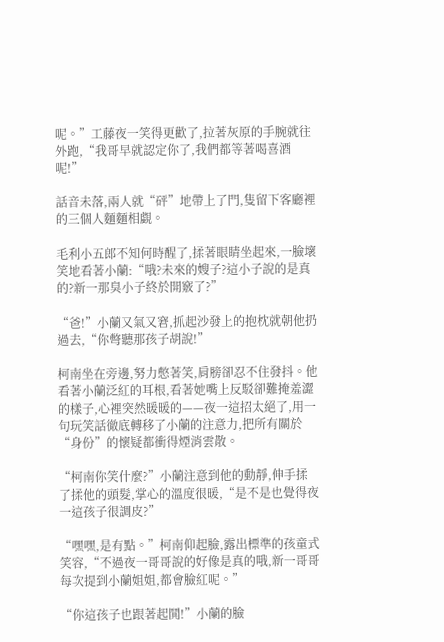呢。”工藤夜一笑得更歡了,拉著灰原的手腕就往外跑,“我哥早就認定你了,我們都等著喝喜酒呢!”

話音未落,兩人就“砰”地帶上了門,隻留下客廳裡的三個人麵麵相覷。

毛利小五郎不知何時醒了,揉著眼睛坐起來,一臉壞笑地看著小蘭:“哦?未來的嫂子?這小子說的是真的?新一那臭小子終於開竅了?”

“爸!”小蘭又氣又窘,抓起沙發上的抱枕就朝他扔過去,“你彆聽那孩子胡說!”

柯南坐在旁邊,努力憋著笑,肩膀卻忍不住發抖。他看著小蘭泛紅的耳根,看著她嘴上反駁卻難掩羞澀的樣子,心裡突然暖暖的——夜一這招太絕了,用一句玩笑話徹底轉移了小蘭的注意力,把所有關於“身份”的懷疑都衝得煙消雲散。

“柯南你笑什麼?”小蘭注意到他的動靜,伸手揉了揉他的頭髮,掌心的溫度很暖,“是不是也覺得夜一這孩子很調皮?”

“嘿嘿,是有點。”柯南仰起臉,露出標準的孩童式笑容,“不過夜一哥哥說的好像是真的哦,新一哥哥每次提到小蘭姐姐,都會臉紅呢。”

“你這孩子也跟著起鬨!”小蘭的臉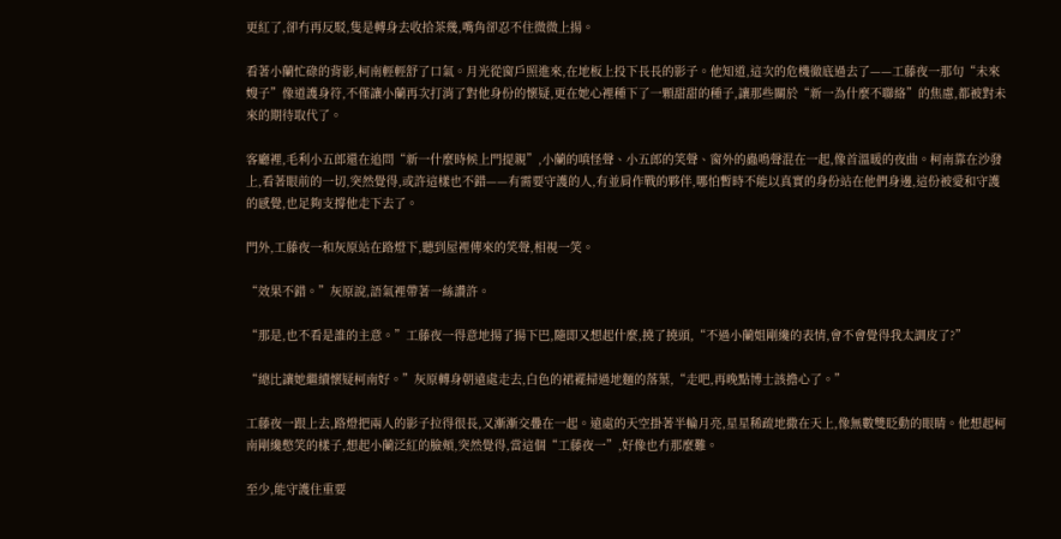更紅了,卻冇再反駁,隻是轉身去收拾茶幾,嘴角卻忍不住微微上揚。

看著小蘭忙碌的背影,柯南輕輕舒了口氣。月光從窗戶照進來,在地板上投下長長的影子。他知道,這次的危機徹底過去了——工藤夜一那句“未來嫂子”像道護身符,不僅讓小蘭再次打消了對他身份的懷疑,更在她心裡種下了一顆甜甜的種子,讓那些關於“新一為什麼不聯絡”的焦慮,都被對未來的期待取代了。

客廳裡,毛利小五郎還在追問“新一什麼時候上門提親”,小蘭的嗔怪聲、小五郎的笑聲、窗外的蟲鳴聲混在一起,像首溫暖的夜曲。柯南靠在沙發上,看著眼前的一切,突然覺得,或許這樣也不錯——有需要守護的人,有並肩作戰的夥伴,哪怕暫時不能以真實的身份站在他們身邊,這份被愛和守護的感覺,也足夠支撐他走下去了。

門外,工藤夜一和灰原站在路燈下,聽到屋裡傳來的笑聲,相視一笑。

“效果不錯。”灰原說,語氣裡帶著一絲讚許。

“那是,也不看是誰的主意。”工藤夜一得意地揚了揚下巴,隨即又想起什麼,撓了撓頭,“不過小蘭姐剛纔的表情,會不會覺得我太調皮了?”

“總比讓她繼續懷疑柯南好。”灰原轉身朝遠處走去,白色的裙襬掃過地麵的落葉,“走吧,再晚點博士該擔心了。”

工藤夜一跟上去,路燈把兩人的影子拉得很長,又漸漸交疊在一起。遠處的天空掛著半輪月亮,星星稀疏地撒在天上,像無數雙眨動的眼睛。他想起柯南剛纔憋笑的樣子,想起小蘭泛紅的臉頰,突然覺得,當這個“工藤夜一”,好像也冇那麼難。

至少,能守護住重要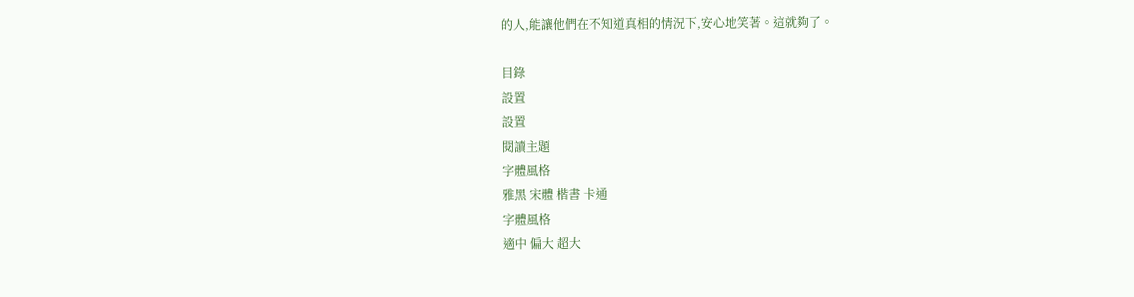的人,能讓他們在不知道真相的情況下,安心地笑著。這就夠了。

目錄
設置
設置
閱讀主題
字體風格
雅黑 宋體 楷書 卡通
字體風格
適中 偏大 超大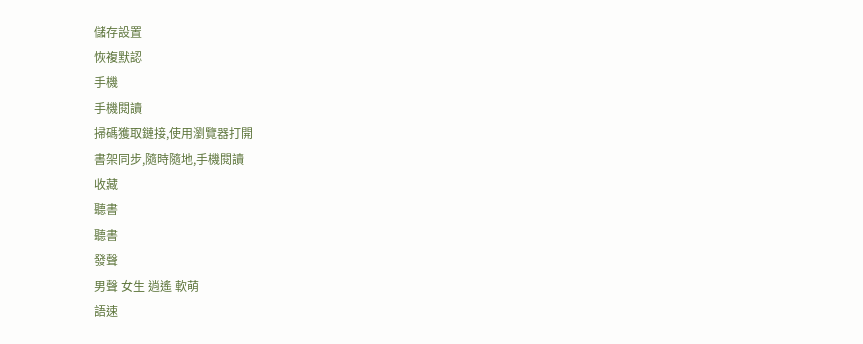儲存設置
恢複默認
手機
手機閱讀
掃碼獲取鏈接,使用瀏覽器打開
書架同步,隨時隨地,手機閱讀
收藏
聽書
聽書
發聲
男聲 女生 逍遙 軟萌
語速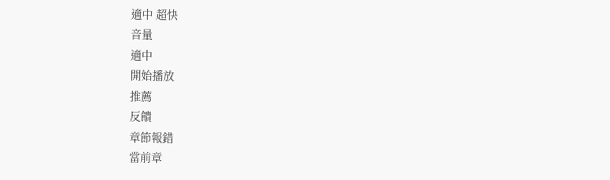適中 超快
音量
適中
開始播放
推薦
反饋
章節報錯
當前章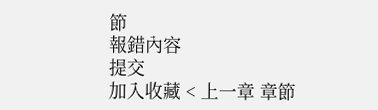節
報錯內容
提交
加入收藏 < 上一章 章節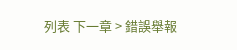列表 下一章 > 錯誤舉報